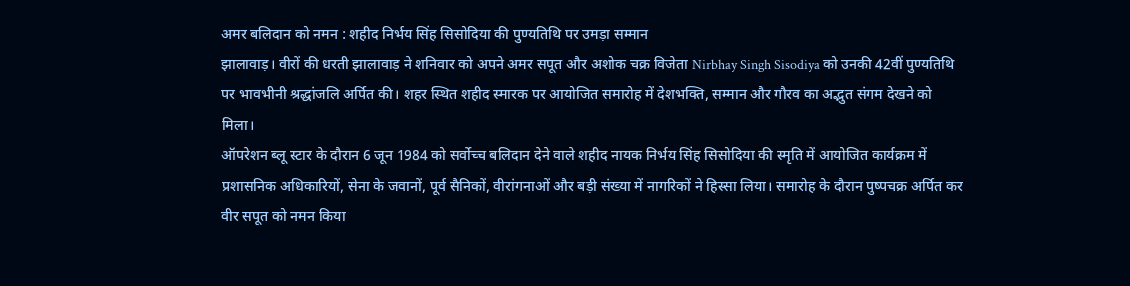अमर बलिदान को नमन : शहीद निर्भय सिंह सिसोदिया की पुण्यतिथि पर उमड़ा सम्मान
झालावाड़। वीरों की धरती झालावाड़ ने शनिवार को अपने अमर सपूत और अशोक चक्र विजेता Nirbhay Singh Sisodiya को उनकी 42वीं पुण्यतिथि पर भावभीनी श्रद्धांजलि अर्पित की। शहर स्थित शहीद स्मारक पर आयोजित समारोह में देशभक्ति, सम्मान और गौरव का अद्भुत संगम देखने को मिला।
ऑपरेशन ब्लू स्टार के दौरान 6 जून 1984 को सर्वोच्च बलिदान देने वाले शहीद नायक निर्भय सिंह सिसोदिया की स्मृति में आयोजित कार्यक्रम में प्रशासनिक अधिकारियों, सेना के जवानों, पूर्व सैनिकों, वीरांगनाओं और बड़ी संख्या में नागरिकों ने हिस्सा लिया। समारोह के दौरान पुष्पचक्र अर्पित कर वीर सपूत को नमन किया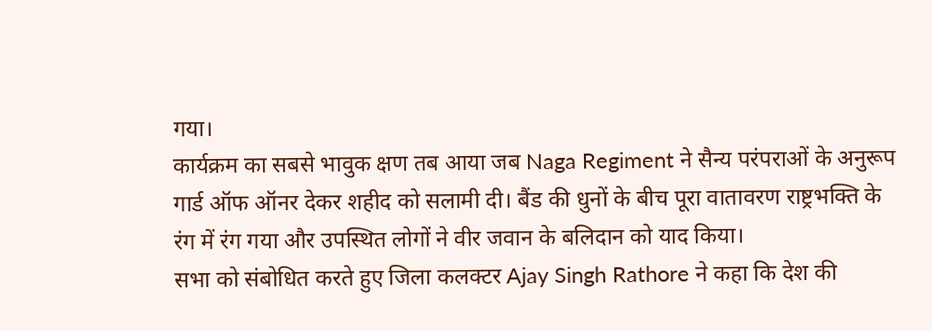गया।
कार्यक्रम का सबसे भावुक क्षण तब आया जब Naga Regiment ने सैन्य परंपराओं के अनुरूप गार्ड ऑफ ऑनर देकर शहीद को सलामी दी। बैंड की धुनों के बीच पूरा वातावरण राष्ट्रभक्ति के रंग में रंग गया और उपस्थित लोगों ने वीर जवान के बलिदान को याद किया।
सभा को संबोधित करते हुए जिला कलक्टर Ajay Singh Rathore ने कहा कि देश की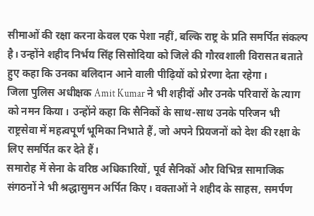सीमाओं की रक्षा करना केवल एक पेशा नहीं, बल्कि राष्ट्र के प्रति समर्पित संकल्प है। उन्होंने शहीद निर्भय सिंह सिसोदिया को जिले की गौरवशाली विरासत बताते हुए कहा कि उनका बलिदान आने वाली पीढ़ियों को प्रेरणा देता रहेगा।
जिला पुलिस अधीक्षक Amit Kumar ने भी शहीदों और उनके परिवारों के त्याग को नमन किया। उन्होंने कहा कि सैनिकों के साथ-साथ उनके परिजन भी राष्ट्रसेवा में महत्वपूर्ण भूमिका निभाते हैं, जो अपने प्रियजनों को देश की रक्षा के लिए समर्पित कर देते हैं।
समारोह में सेना के वरिष्ठ अधिकारियों, पूर्व सैनिकों और विभिन्न सामाजिक संगठनों ने भी श्रद्धासुमन अर्पित किए। वक्ताओं ने शहीद के साहस, समर्पण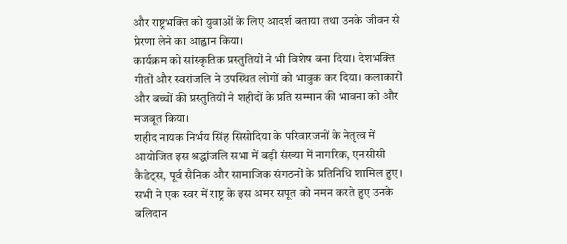और राष्ट्रभक्ति को युवाओं के लिए आदर्श बताया तथा उनके जीवन से प्रेरणा लेने का आह्वान किया।
कार्यक्रम को सांस्कृतिक प्रस्तुतियों ने भी विशेष बना दिया। देशभक्ति गीतों और स्वरांजलि ने उपस्थित लोगों को भावुक कर दिया। कलाकारों और बच्चों की प्रस्तुतियों ने शहीदों के प्रति सम्मान की भावना को और मजबूत किया।
शहीद नायक निर्भय सिंह सिसोदिया के परिवारजनों के नेतृत्व में आयोजित इस श्रद्धांजलि सभा में बड़ी संख्या में नागरिक, एनसीसी कैडेट्स, पूर्व सैनिक और सामाजिक संगठनों के प्रतिनिधि शामिल हुए। सभी ने एक स्वर में राष्ट्र के इस अमर सपूत को नमन करते हुए उनके बलिदान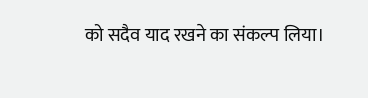को सदैव याद रखने का संकल्प लिया।